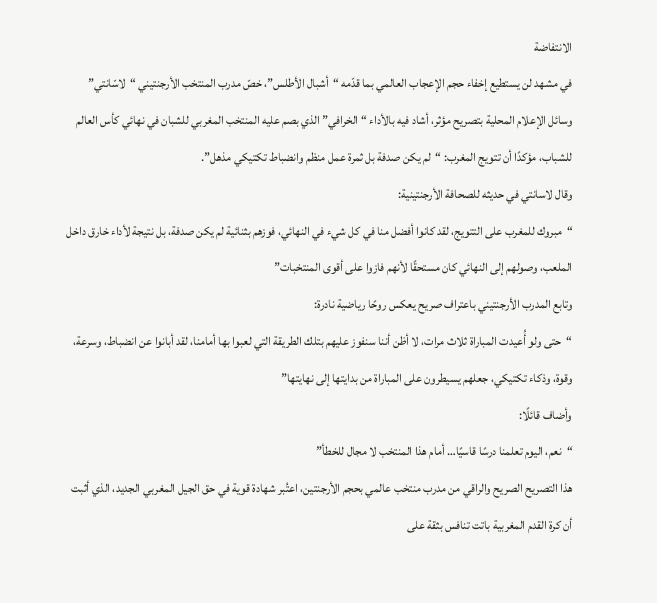الانتفاضة
في مشهد لن يستطيع إخفاء حجم الإعجاب العالمي بما قدّمه “أشبال الأطلس”، خصّ مدرب المنتخب الأرجنتيني “لاسّانتي” وسائل الإعلام المحلية بتصريح مؤثر، أشاد فيه بالأداء “الخرافي” الذي بصم عليه المنتخب المغربي للشبان في نهائي كأس العالم للشباب، مؤكدًا أن تتويج المغرب: “لم يكن صدفة بل ثمرة عمل منظم وانضباط تكتيكي مذهل”.
وقال لاسانتي في حديثه للصحافة الأرجنتينية:
“مبروك للمغرب على التتويج، لقد كانوا أفضل منا في كل شيء في النهائي، فوزهم بثنائية لم يكن صدفة، بل نتيجة لأداء خارق داخل الملعب، وصولهم إلى النهائي كان مستحقًا لأنهم فازوا على أقوى المنتخبات”
وتابع المدرب الأرجنتيني باعتراف صريح يعكس روحًا رياضية نادرة:
“حتى ولو أُعيدت المباراة ثلاث مرات، لا أظن أننا سنفوز عليهم بتلك الطريقة التي لعبوا بها أمامنا، لقد أبانوا عن انضباط، وسرعة، وقوة، وذكاء تكتيكي، جعلهم يسيطرون على المباراة من بدايتها إلى نهايتها”
وأضاف قائلًا:
“نعم، اليوم تعلمنا درسًا قاسيًا… أمام هذا المنتخب لا مجال للخطأ”
هذا التصريح الصريح والراقي من مدرب منتخب عالمي بحجم الأرجنتين، اعتُبر شهادة قوية في حق الجيل المغربي الجديد، الذي أثبت أن كرة القدم المغربية باتت تنافس بثقة على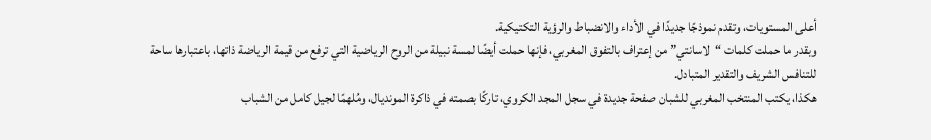أعلى المستويات، وتقدم نموذجًا جديدًا في الأداء والانضباط والرؤية التكتيكية.
وبقدر ما حملت كلمات “لاسانتي” من إعتراف بالتفوق المغربي، فإنها حملت أيضًا لمسة نبيلة من الروح الرياضية التي ترفع من قيمة الرياضة ذاتها، باعتبارها ساحة للتنافس الشريف والتقدير المتبادل.
هكذا، يكتب المنتخب المغربي للشبان صفحة جديدة في سجل المجد الكروي، تاركًا بصمته في ذاكرة المونديال، ومُلهمًا لجيل كامل من الشباب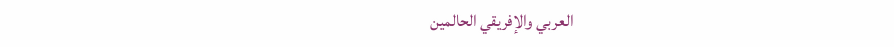العربي والإفريقي الحالمين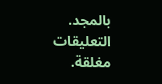بالمجد.
التعليقات مغلقة.